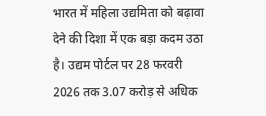भारत में महिला उद्यमिता को बढ़ावा देने की दिशा में एक बड़ा कदम उठा है। उद्यम पोर्टल पर 28 फरवरी 2026 तक 3.07 करोड़ से अधिक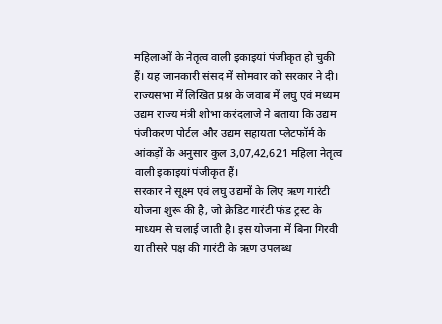महिलाओं के नेतृत्व वाली इकाइयां पंजीकृत हो चुकी हैं। यह जानकारी संसद में सोमवार को सरकार ने दी।
राज्यसभा में लिखित प्रश्न के जवाब में लघु एवं मध्यम उद्यम राज्य मंत्री शोभा करंदलाजे ने बताया कि उद्यम पंजीकरण पोर्टल और उद्यम सहायता प्लेटफॉर्म के आंकड़ों के अनुसार कुल 3,07,42,621 महिला नेतृत्व वाली इकाइयां पंजीकृत हैं।
सरकार ने सूक्ष्म एवं लघु उद्यमों के लिए ऋण गारंटी योजना शुरू की है, जो क्रेडिट गारंटी फंड ट्रस्ट के माध्यम से चलाई जाती है। इस योजना में बिना गिरवी या तीसरे पक्ष की गारंटी के ऋण उपलब्ध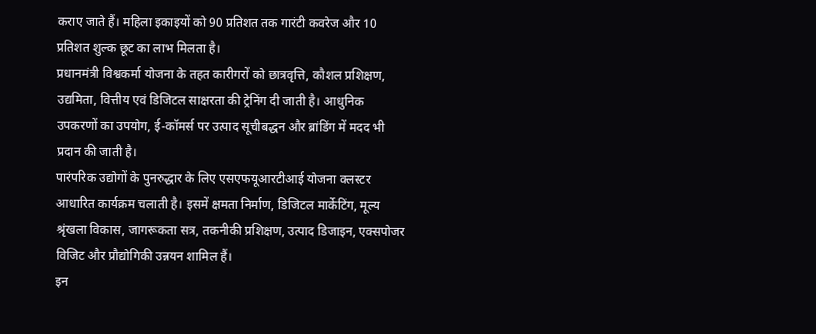कराए जाते हैं। महिला इकाइयों को 90 प्रतिशत तक गारंटी कवरेज और 10 प्रतिशत शुल्क छूट का लाभ मिलता है।
प्रधानमंत्री विश्वकर्मा योजना के तहत कारीगरों को छात्रवृत्ति, कौशल प्रशिक्षण, उद्यमिता, वित्तीय एवं डिजिटल साक्षरता की ट्रेनिंग दी जाती है। आधुनिक उपकरणों का उपयोग, ई-कॉमर्स पर उत्पाद सूचीबद्धन और ब्रांडिंग में मदद भी प्रदान की जाती है।
पारंपरिक उद्योगों के पुनरुद्धार के लिए एसएफयूआरटीआई योजना क्लस्टर आधारित कार्यक्रम चलाती है। इसमें क्षमता निर्माण, डिजिटल मार्केटिंग, मूल्य श्रृंखला विकास, जागरूकता सत्र, तकनीकी प्रशिक्षण, उत्पाद डिजाइन, एक्सपोजर विजिट और प्रौद्योगिकी उन्नयन शामिल हैं।
इन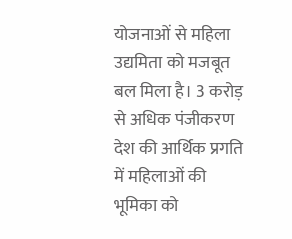योजनाओं से महिला उद्यमिता को मजबूत बल मिला है। 3 करोड़ से अधिक पंजीकरण देश की आर्थिक प्रगति में महिलाओं की भूमिका को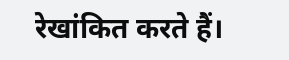रेखांकित करते हैं।